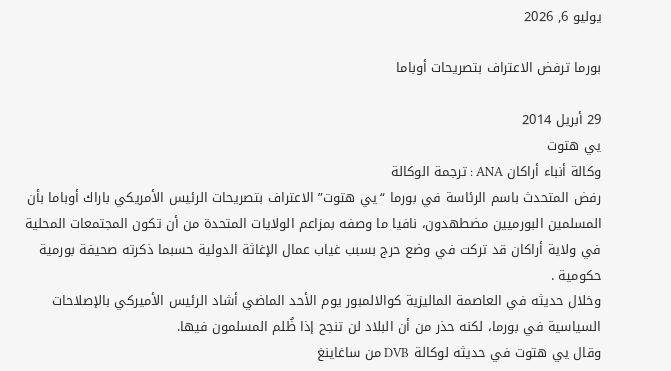يوليو 6, 2026

بورما ترفض الاعتراف بتصريحات أوباما

29 أبريل 2014
يي هتوت
وكالة أنباء أراكان ANA : ترجمة الوكالة
رفض المتحدث باسم الرئاسة في بورما “يي هتوت” الاعتراف بتصريحات الرئيس الأمريكي باراك أوباما بأن المسلمين البورميين مضطهدون، نافيا ما وصفه بمزاعم الولايات المتحدة من أن تكون المجتمعات المحلية في ولاية أراكان قد تركت في وضع حرج بسبب غياب عمال الإغاثة الدولية حسبما ذكرته صحيفة بورمية حكومية .
وخلال حديثه في العاصمة الماليزية كوالالمبور يوم الأحد الماضي أشاد الرئيس الأميركي بالإصلاحات السياسية في بورما، لكنه حذر من أن البلاد لن تنجح إذا ظُلم المسلمون فيها.
وقال يي هتوت في حديثه لوكالة DVB من ساغاينغ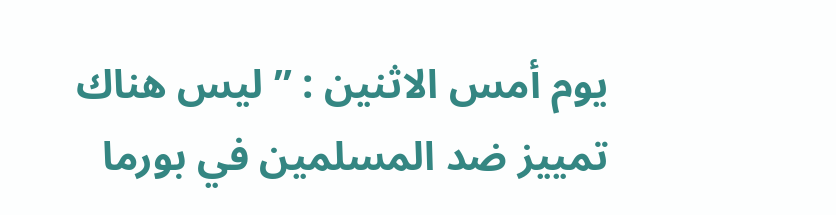يوم أمس الاثنين : ” ليس هناك تمييز ضد المسلمين في بورما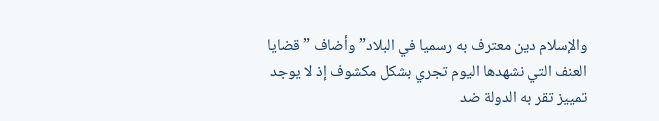والإسلام دين معترف به رسميا في البلاد”وأضاف ” قضايا العنف التي نشهدها اليوم تجري بشكل مكشوف إذ لا يوجد تمييز تقر به الدولة ضد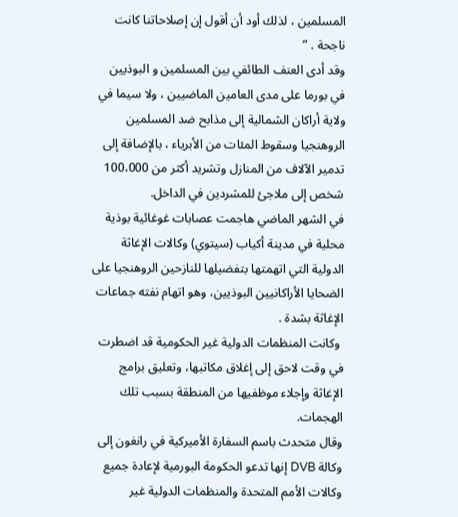المسلمين ، لذلك أود أن أقول إن إصلاحاتنا كانت ناجحة . ”
وقد أدى العنف الطائفي بين المسلمين و البوذيين في بورما على مدى العامين الماضيين ، ولا سيما في ولاية أراكان الشمالية إلى مذابح ضد المسلمين الروهنجيا وسقوط المئات من الأبرياء ، بالإضافة إلى تدمير الآلاف من المنازل وتشريد أكثر من 100،000 شخص إلى ملاجئ للمشردين في الداخل.
في الشهر الماضي هاجمت عصابات غوغائية بوذية محلية في مدينة أكياب (سيتوي) وكالات الإغاثة الدولية التي اتهمتها بتفضيلها للنازحين الروهنجيا على الضحايا الأراكانيين البوذيين، وهو اتهام نفته جماعات الإغاثة بشدة .
 وكانت المنظمات الدولية غير الحكومية قد اضطرت في وقت لاحق إلى إغلاق مكاتبها، وتعليق برامج الإغاثة وإجلاء موظفيها من المنطقة بسبب تلك الهجمات.
وقال متحدث باسم السفارة الأميركية في رانغون إلى وكالة DVB إنها تدعو الحكومة البورمية لإعادة جميع وكالات الأمم المتحدة والمنظمات الدولية غير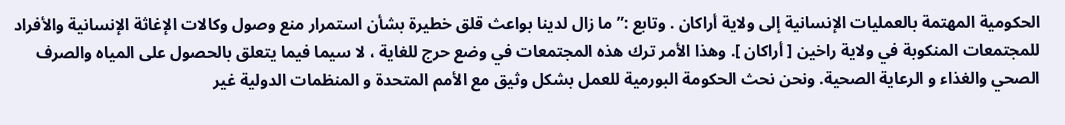الحكومية المهتمة بالعمليات الإنسانية إلى ولاية أراكان . وتابع :” ما زال لدينا بواعث قلق خطيرة بشأن استمرار منع وصول وكالات الإغاثة الإنسانية والأفراد للمجتمعات المنكوبة في ولاية راخين [ أراكان ]. وهذا الأمر ترك هذه المجتمعات في وضع حرج للغاية ، لا سيما فيما يتعلق بالحصول على المياه والصرف الصحي والغذاء و الرعاية الصحية. ونحن نحث الحكومة البورمية للعمل بشكل وثيق مع الأمم المتحدة و المنظمات الدولية غير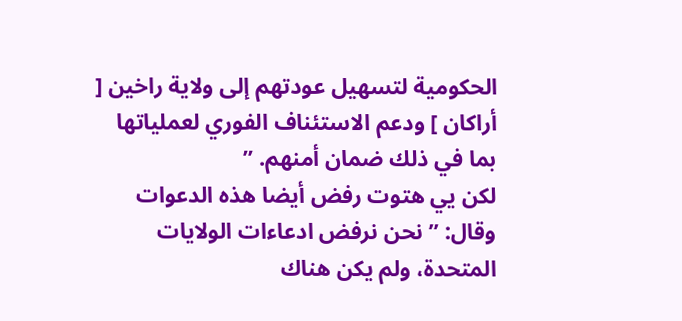الحكومية لتسهيل عودتهم إلى ولاية راخين [ أراكان ] ودعم الاستئناف الفوري لعملياتها بما في ذلك ضمان أمنهم. ”
لكن يي هتوت رفض أيضا هذه الدعوات وقال: ” نحن نرفض ادعاءات الولايات المتحدة، ولم يكن هناك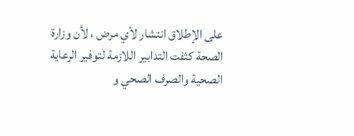على الإطلاق انتشار لأي مرض ، لأن وزارة الصحة كثفت التدابير اللازمة لتوفير الرعاية الصحية والصرف الصحي و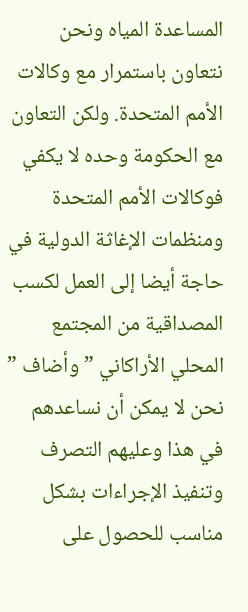المساعدة المياه ونحن نتعاون باستمرار مع وكالات الأمم المتحدة. ولكن التعاون مع الحكومة وحده لا يكفي  فوكالات الأمم المتحدة ومنظمات الإغاثة الدولية في حاجة أيضا إلى العمل لكسب المصداقية من المجتمع المحلي الأراكاني ” وأضاف ” نحن لا يمكن أن نساعدهم في هذا وعليهم التصرف وتنفيذ الإجراءات بشكل مناسب للحصول على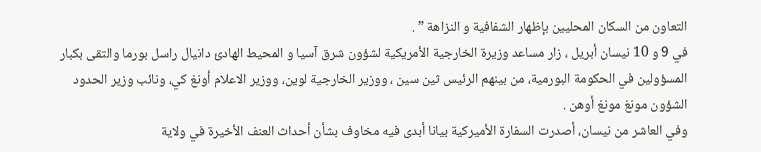التعاون من السكان المحليين بإظهار الشفافية و النزاهة ” .
في 9 و 10 نيسان أبريل ، زار مساعد وزيرة الخارجية الأمريكية لشؤون شرق آسيا و المحيط الهادئ دانيال راسل بورما والتقى بكبار المسؤولين في الحكومة البورمية، من بينهم الرئيس ثين سين ، ووزير الخارجية لوين، ووزير الاعلام أونغ كي، ونائب وزير الحدود الشؤون مونغ مونغ أوهن .
وفي العاشر من نيسان، أصدرت السفارة الأميركية بيانا أبدى فيه مخاوف بشأن أحداث العنف الأخيرة في ولاية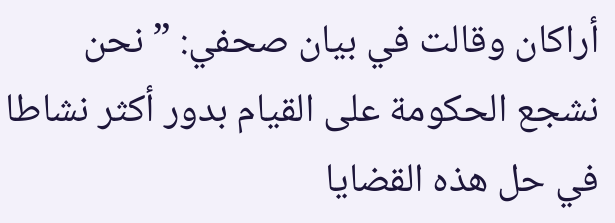أراكان وقالت في بيان صحفي: ” نحن نشجع الحكومة على القيام بدور أكثر نشاطا في حل هذه القضايا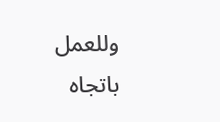وللعمل باتجاه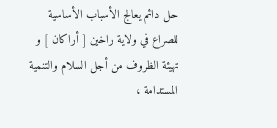حل دائم يعالج الأسباب الأساسية للصراع في ولاية راخين [ أراكان ] و تهيئة الظروف من أجل السلام والتنمية المستدامة ،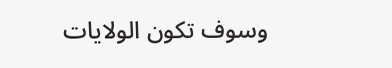وسوف تكون الولايات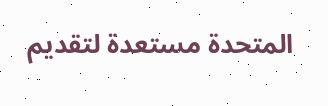المتحدة مستعدة لتقديم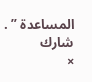المساعدة ” .
شارك
×